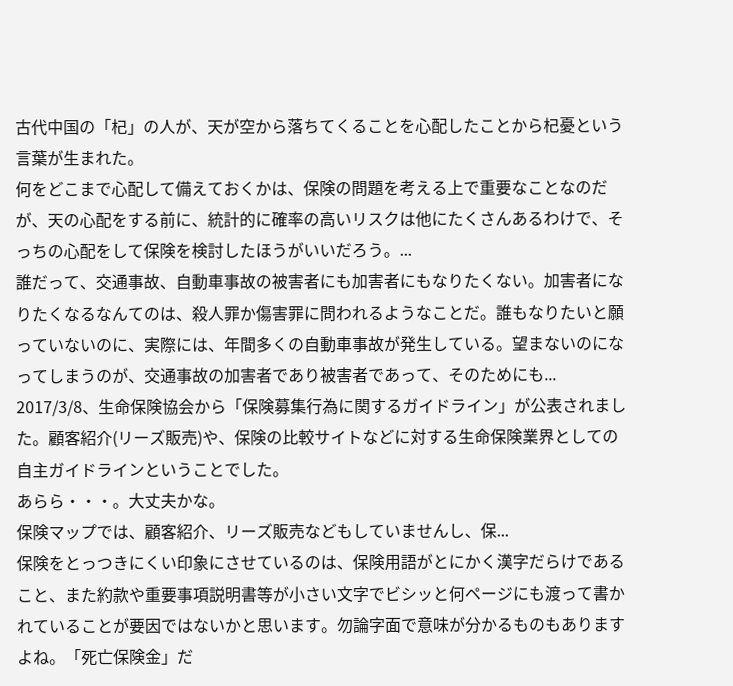古代中国の「杞」の人が、天が空から落ちてくることを心配したことから杞憂という言葉が生まれた。
何をどこまで心配して備えておくかは、保険の問題を考える上で重要なことなのだが、天の心配をする前に、統計的に確率の高いリスクは他にたくさんあるわけで、そっちの心配をして保険を検討したほうがいいだろう。...
誰だって、交通事故、自動車事故の被害者にも加害者にもなりたくない。加害者になりたくなるなんてのは、殺人罪か傷害罪に問われるようなことだ。誰もなりたいと願っていないのに、実際には、年間多くの自動車事故が発生している。望まないのになってしまうのが、交通事故の加害者であり被害者であって、そのためにも...
2017/3/8、生命保険協会から「保険募集行為に関するガイドライン」が公表されました。顧客紹介(リーズ販売)や、保険の比較サイトなどに対する生命保険業界としての自主ガイドラインということでした。
あらら・・・。大丈夫かな。
保険マップでは、顧客紹介、リーズ販売などもしていませんし、保...
保険をとっつきにくい印象にさせているのは、保険用語がとにかく漢字だらけであること、また約款や重要事項説明書等が小さい文字でビシッと何ページにも渡って書かれていることが要因ではないかと思います。勿論字面で意味が分かるものもありますよね。「死亡保険金」だ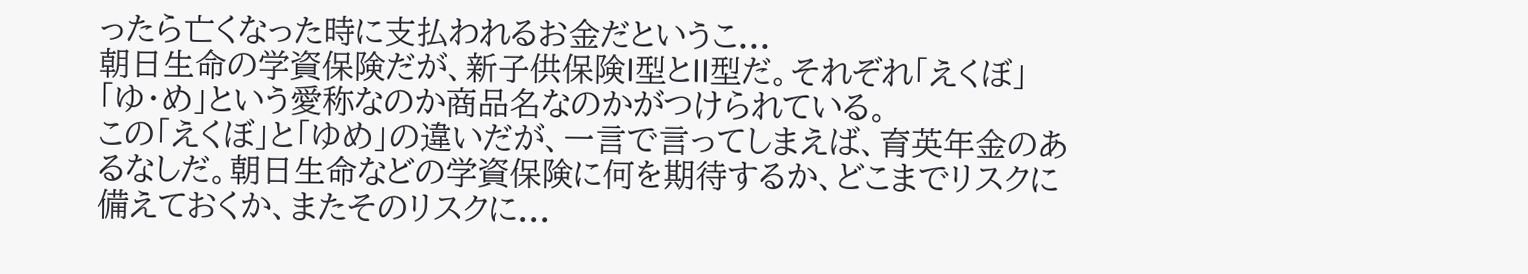ったら亡くなった時に支払われるお金だというこ...
朝日生命の学資保険だが、新子供保険I型とII型だ。それぞれ「えくぼ」「ゆ・め」という愛称なのか商品名なのかがつけられている。
この「えくぼ」と「ゆめ」の違いだが、一言で言ってしまえば、育英年金のあるなしだ。朝日生命などの学資保険に何を期待するか、どこまでリスクに備えておくか、またそのリスクに...